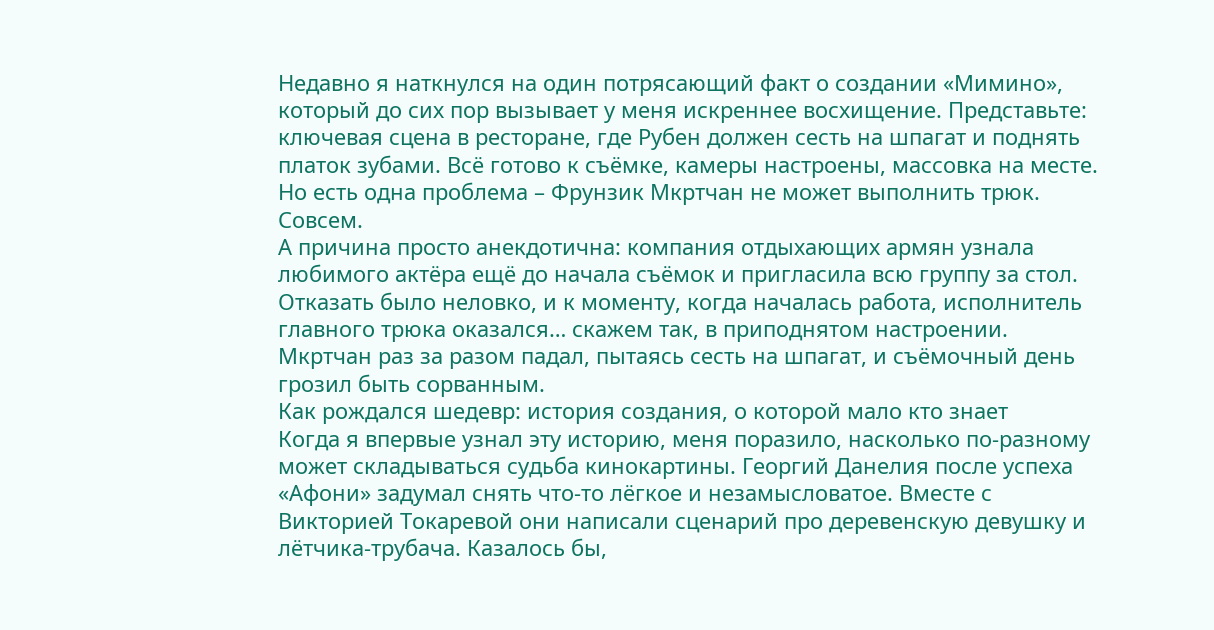Недавно я наткнулся на один потрясающий факт о создании «Мимино», который до сих пор вызывает у меня искреннее восхищение. Представьте: ключевая сцена в ресторане, где Рубен должен сесть на шпагат и поднять платок зубами. Всё готово к съёмке, камеры настроены, массовка на месте. Но есть одна проблема – Фрунзик Мкртчан не может выполнить трюк. Совсем.
А причина просто анекдотична: компания отдыхающих армян узнала любимого актёра ещё до начала съёмок и пригласила всю группу за стол. Отказать было неловко, и к моменту, когда началась работа, исполнитель главного трюка оказался… скажем так, в приподнятом настроении. Мкртчан раз за разом падал, пытаясь сесть на шпагат, и съёмочный день грозил быть сорванным.
Как рождался шедевр: история создания, о которой мало кто знает
Когда я впервые узнал эту историю, меня поразило, насколько по-разному может складываться судьба кинокартины. Георгий Данелия после успеха «Афони» задумал снять что-то лёгкое и незамысловатое. Вместе с Викторией Токаревой они написали сценарий про деревенскую девушку и лётчика-трубача. Казалось бы,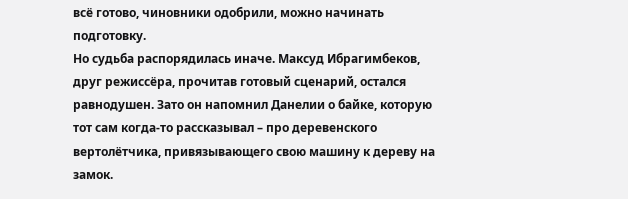всё готово, чиновники одобрили, можно начинать подготовку.
Но судьба распорядилась иначе. Максуд Ибрагимбеков, друг режиссёра, прочитав готовый сценарий, остался равнодушен. Зато он напомнил Данелии о байке, которую тот сам когда-то рассказывал – про деревенского вертолётчика, привязывающего свою машину к дереву на замок.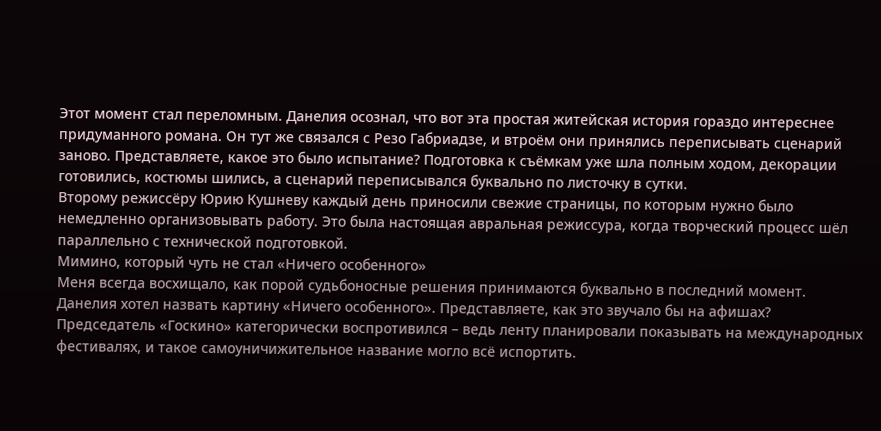Этот момент стал переломным. Данелия осознал, что вот эта простая житейская история гораздо интереснее придуманного романа. Он тут же связался с Резо Габриадзе, и втроём они принялись переписывать сценарий заново. Представляете, какое это было испытание? Подготовка к съёмкам уже шла полным ходом, декорации готовились, костюмы шились, а сценарий переписывался буквально по листочку в сутки.
Второму режиссёру Юрию Кушневу каждый день приносили свежие страницы, по которым нужно было немедленно организовывать работу. Это была настоящая авральная режиссура, когда творческий процесс шёл параллельно с технической подготовкой.
Мимино, который чуть не стал «Ничего особенного»
Меня всегда восхищало, как порой судьбоносные решения принимаются буквально в последний момент. Данелия хотел назвать картину «Ничего особенного». Представляете, как это звучало бы на афишах? Председатель «Госкино» категорически воспротивился – ведь ленту планировали показывать на международных фестивалях, и такое самоуничижительное название могло всё испортить.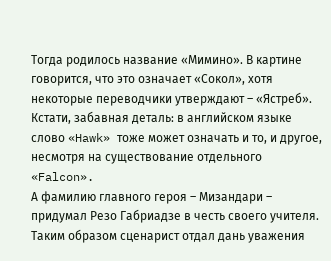Тогда родилось название «Мимино». В картине говорится, что это означает «Сокол», хотя некоторые переводчики утверждают – «Ястреб». Кстати, забавная деталь: в английском языке слово «Hawk» тоже может означать и то, и другое, несмотря на существование отдельного «Falcon».
А фамилию главного героя – Мизандари – придумал Резо Габриадзе в честь своего учителя. Таким образом сценарист отдал дань уважения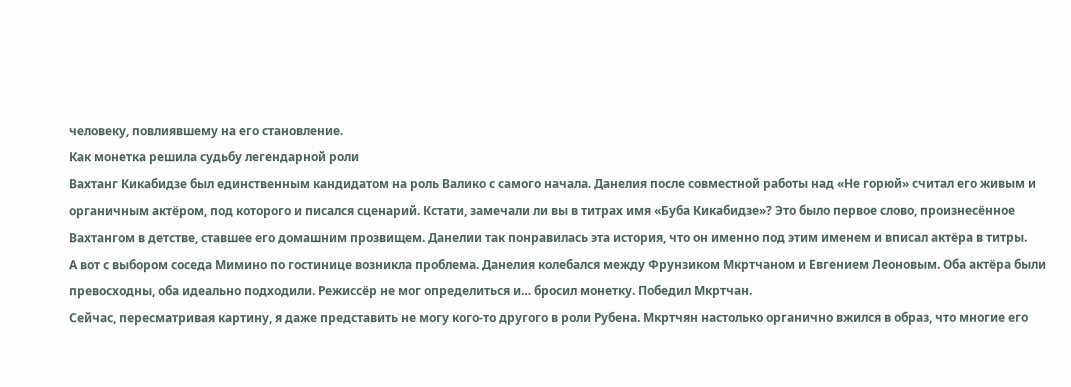человеку, повлиявшему на его становление.
Как монетка решила судьбу легендарной роли
Вахтанг Кикабидзе был единственным кандидатом на роль Валико с самого начала. Данелия после совместной работы над «Не горюй» считал его живым и органичным актёром, под которого и писался сценарий. Кстати, замечали ли вы в титрах имя «Буба Кикабидзе»? Это было первое слово, произнесённое Вахтангом в детстве, ставшее его домашним прозвищем. Данелии так понравилась эта история, что он именно под этим именем и вписал актёра в титры.
А вот с выбором соседа Мимино по гостинице возникла проблема. Данелия колебался между Фрунзиком Мкртчаном и Евгением Леоновым. Оба актёра были превосходны, оба идеально подходили. Режиссёр не мог определиться и… бросил монетку. Победил Мкртчан.
Сейчас, пересматривая картину, я даже представить не могу кого-то другого в роли Рубена. Мкртчян настолько органично вжился в образ, что многие его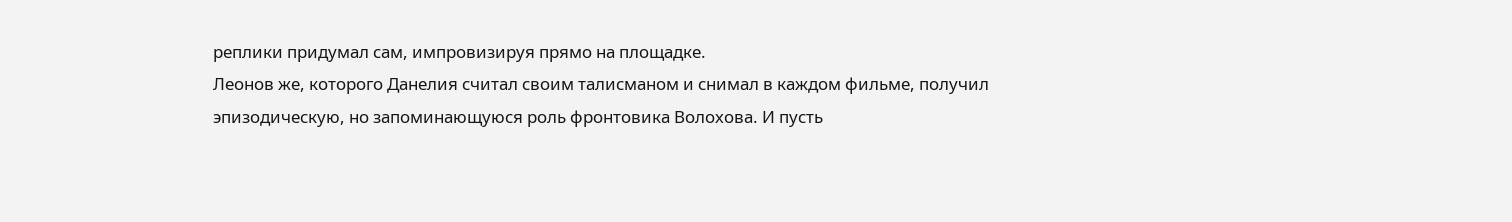реплики придумал сам, импровизируя прямо на площадке.
Леонов же, которого Данелия считал своим талисманом и снимал в каждом фильме, получил эпизодическую, но запоминающуюся роль фронтовика Волохова. И пусть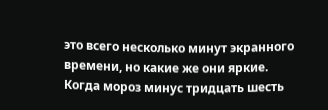это всего несколько минут экранного времени, но какие же они яркие.
Когда мороз минус тридцать шесть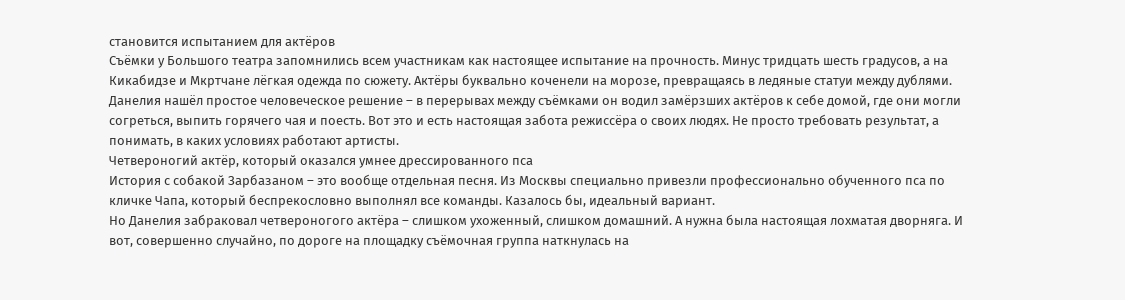становится испытанием для актёров
Съёмки у Большого театра запомнились всем участникам как настоящее испытание на прочность. Минус тридцать шесть градусов, а на Кикабидзе и Мкртчане лёгкая одежда по сюжету. Актёры буквально коченели на морозе, превращаясь в ледяные статуи между дублями.
Данелия нашёл простое человеческое решение – в перерывах между съёмками он водил замёрзших актёров к себе домой, где они могли согреться, выпить горячего чая и поесть. Вот это и есть настоящая забота режиссёра о своих людях. Не просто требовать результат, а понимать, в каких условиях работают артисты.
Четвероногий актёр, который оказался умнее дрессированного пса
История с собакой Зарбазаном – это вообще отдельная песня. Из Москвы специально привезли профессионально обученного пса по кличке Чапа, который беспрекословно выполнял все команды. Казалось бы, идеальный вариант.
Но Данелия забраковал четвероногого актёра – слишком ухоженный, слишком домашний. А нужна была настоящая лохматая дворняга. И вот, совершенно случайно, по дороге на площадку съёмочная группа наткнулась на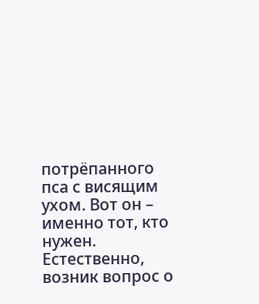потрёпанного пса с висящим ухом. Вот он – именно тот, кто нужен.
Естественно, возник вопрос о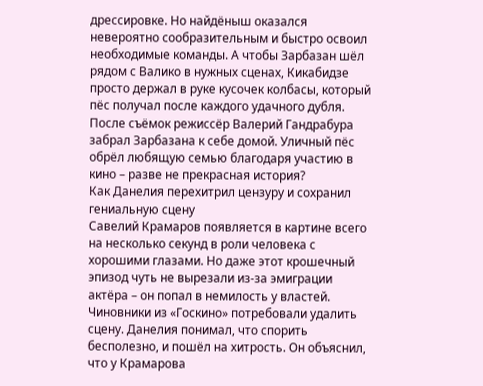дрессировке. Но найдёныш оказался невероятно сообразительным и быстро освоил необходимые команды. А чтобы Зарбазан шёл рядом с Валико в нужных сценах, Кикабидзе просто держал в руке кусочек колбасы, который пёс получал после каждого удачного дубля.
После съёмок режиссёр Валерий Гандрабура забрал Зарбазана к себе домой. Уличный пёс обрёл любящую семью благодаря участию в кино – разве не прекрасная история?
Как Данелия перехитрил цензуру и сохранил гениальную сцену
Савелий Крамаров появляется в картине всего на несколько секунд в роли человека с хорошими глазами. Но даже этот крошечный эпизод чуть не вырезали из-за эмиграции актёра – он попал в немилость у властей.
Чиновники из «Госкино» потребовали удалить сцену. Данелия понимал, что спорить бесполезно, и пошёл на хитрость. Он объяснил, что у Крамарова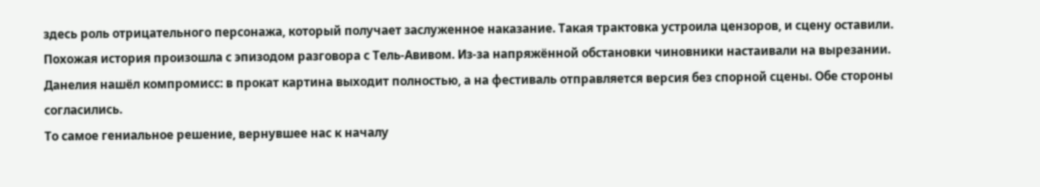здесь роль отрицательного персонажа, который получает заслуженное наказание. Такая трактовка устроила цензоров, и сцену оставили.
Похожая история произошла с эпизодом разговора с Тель-Авивом. Из-за напряжённой обстановки чиновники настаивали на вырезании. Данелия нашёл компромисс: в прокат картина выходит полностью, а на фестиваль отправляется версия без спорной сцены. Обе стороны согласились.
То самое гениальное решение, вернувшее нас к началу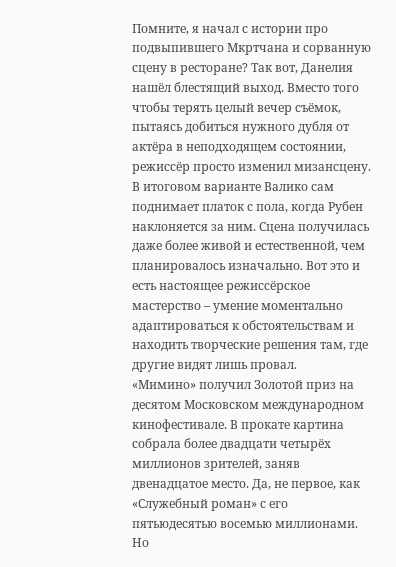Помните, я начал с истории про подвыпившего Мкртчана и сорванную сцену в ресторане? Так вот, Данелия нашёл блестящий выход. Вместо того чтобы терять целый вечер съёмок, пытаясь добиться нужного дубля от актёра в неподходящем состоянии, режиссёр просто изменил мизансцену.
В итоговом варианте Валико сам поднимает платок с пола, когда Рубен наклоняется за ним. Сцена получилась даже более живой и естественной, чем планировалось изначально. Вот это и есть настоящее режиссёрское мастерство – умение моментально адаптироваться к обстоятельствам и находить творческие решения там, где другие видят лишь провал.
«Мимино» получил Золотой приз на десятом Московском международном кинофестивале. В прокате картина собрала более двадцати четырёх миллионов зрителей, заняв двенадцатое место. Да, не первое, как «Служебный роман» с его пятьюдесятью восемью миллионами. Но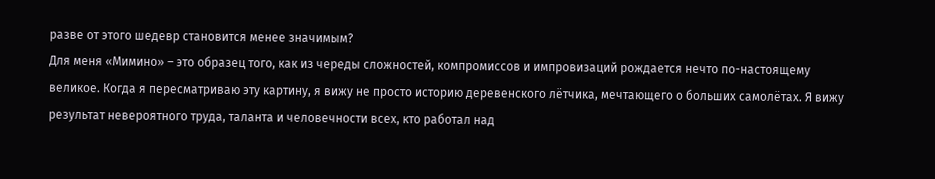разве от этого шедевр становится менее значимым?
Для меня «Мимино» – это образец того, как из череды сложностей, компромиссов и импровизаций рождается нечто по-настоящему великое. Когда я пересматриваю эту картину, я вижу не просто историю деревенского лётчика, мечтающего о больших самолётах. Я вижу результат невероятного труда, таланта и человечности всех, кто работал над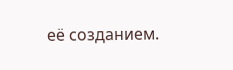её созданием.